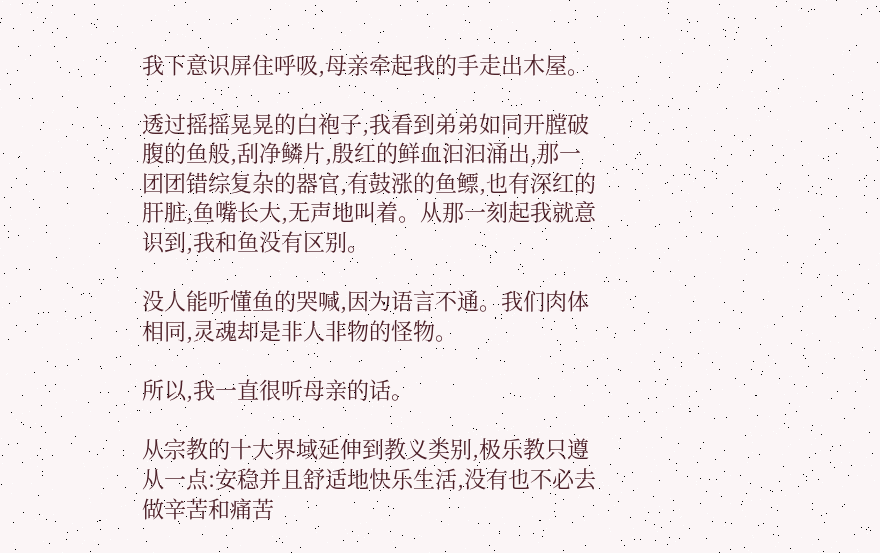我下意识屏住呼吸,母亲牵起我的手走出木屋。

透过摇摇晃晃的白袍子,我看到弟弟如同开膛破腹的鱼般,刮净鳞片,殷红的鲜血汩汩涌出,那一团团错综复杂的器官,有鼓涨的鱼鳔,也有深红的肝脏,鱼嘴长大,无声地叫着。从那一刻起我就意识到,我和鱼没有区别。

没人能听懂鱼的哭喊,因为语言不通。我们肉体相同,灵魂却是非人非物的怪物。

所以,我一直很听母亲的话。

从宗教的十大界域延伸到教义类别,极乐教只遵从一点:安稳并且舒适地快乐生活,没有也不必去做辛苦和痛苦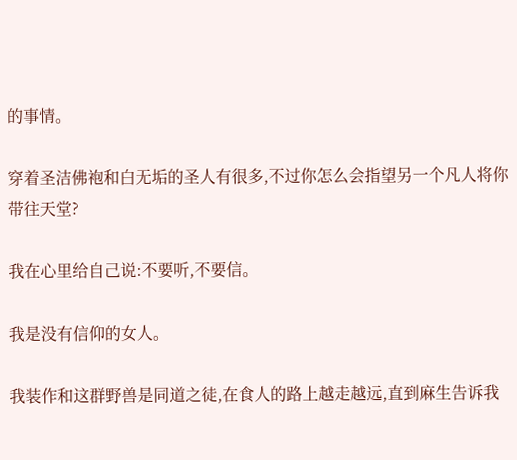的事情。

穿着圣洁佛袍和白无垢的圣人有很多,不过你怎么会指望另一个凡人将你带往天堂?

我在心里给自己说:不要听,不要信。

我是没有信仰的女人。

我装作和这群野兽是同道之徒,在食人的路上越走越远,直到麻生告诉我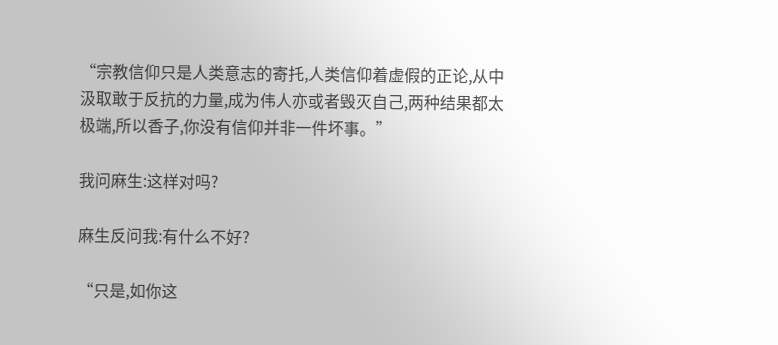“宗教信仰只是人类意志的寄托,人类信仰着虚假的正论,从中汲取敢于反抗的力量,成为伟人亦或者毁灭自己,两种结果都太极端,所以香子,你没有信仰并非一件坏事。”

我问麻生:这样对吗?

麻生反问我:有什么不好?

“只是,如你这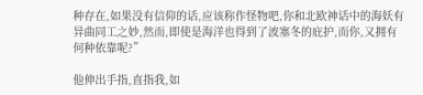种存在,如果没有信仰的话,应该称作怪物吧,你和北欧神话中的海妖有异曲同工之妙,然而,即使是海洋也得到了波塞冬的庇护,而你,又拥有何种依靠呢?”

他伸出手指,直指我,如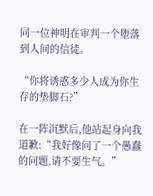同一位神明在审判一个堕落到人间的信徒。

“你将诱惑多少人成为你生存的垫脚石?”

在一阵沉默后,他站起身向我道歉:“我好像问了一个愚蠢的问题,请不要生气。”